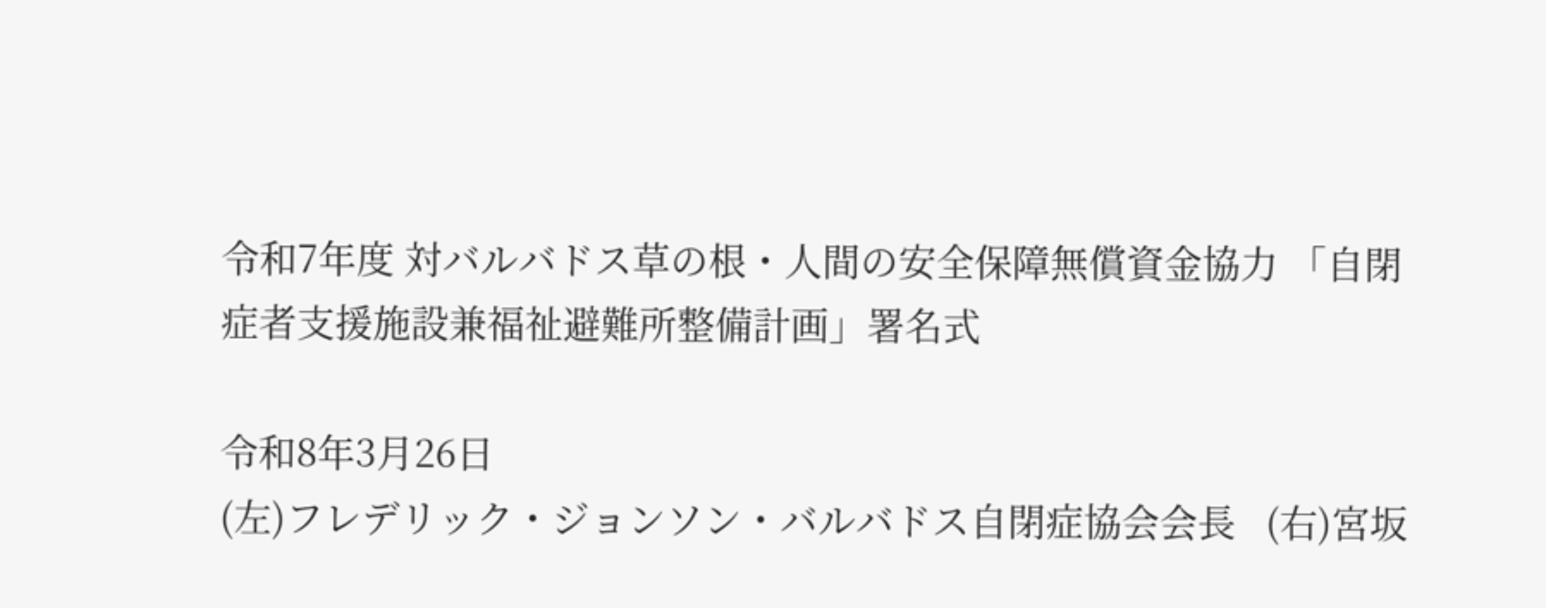令和7年度 対バルバドス草の根・人間の安全保障無償資金協力 「自閉症者支援施設兼福祉避難所整備計画」署名式

令和8年3月26日
(左)フレデリック・ジョンソン・バルバドス自閉症協会会長   (右)宮坂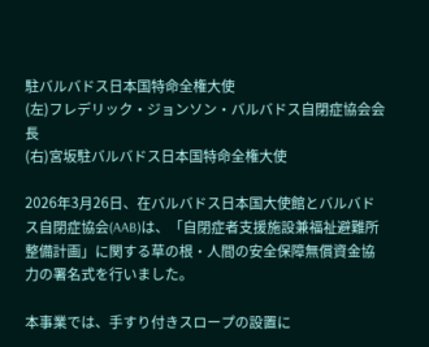駐バルバドス日本国特命全権大使
(左)フレデリック・ジョンソン・バルバドス自閉症協会会長
(右)宮坂駐バルバドス日本国特命全権大使

2026年3月26日、在バルバドス日本国大使館とバルバドス自閉症協会(AAB)は、「自閉症者支援施設兼福祉避難所整備計画」に関する草の根・人間の安全保障無償資金協力の署名式を行いました。

本事業では、手すり付きスロープの設置に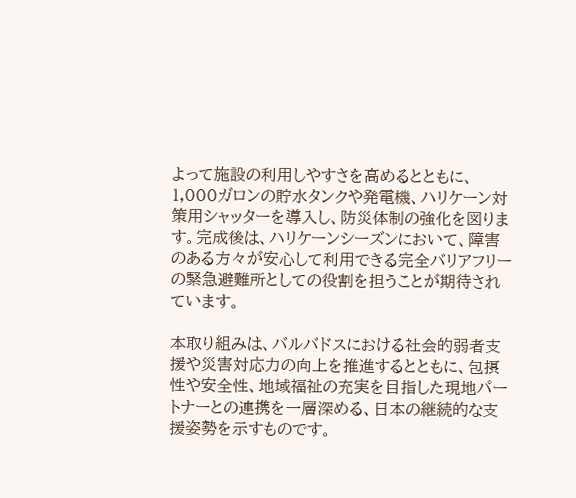よって施設の利用しやすさを高めるとともに、1,000ガロンの貯水タンクや発電機、ハリケーン対策用シャッターを導入し、防災体制の強化を図ります。完成後は、ハリケーンシーズンにおいて、障害のある方々が安心して利用できる完全バリアフリーの緊急避難所としての役割を担うことが期待されています。

本取り組みは、バルバドスにおける社会的弱者支援や災害対応力の向上を推進するとともに、包摂性や安全性、地域福祉の充実を目指した現地パートナーとの連携を一層深める、日本の継続的な支援姿勢を示すものです。